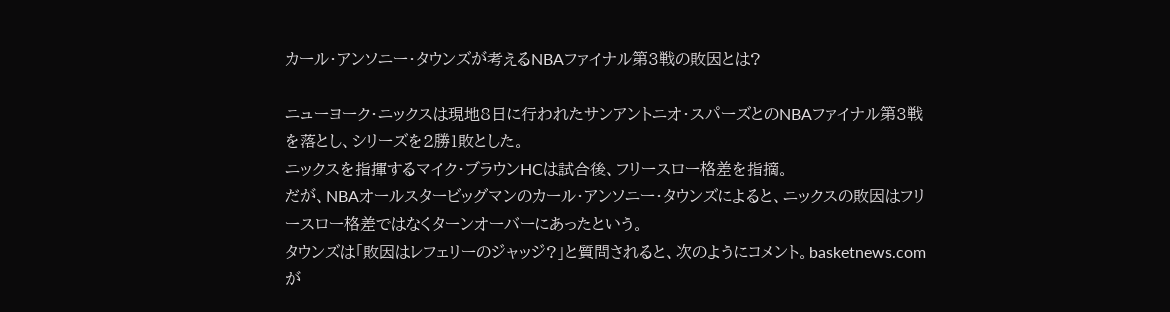カール・アンソニー・タウンズが考えるNBAファイナル第3戦の敗因とは?

ニューヨーク・ニックスは現地8日に行われたサンアントニオ・スパーズとのNBAファイナル第3戦を落とし、シリーズを2勝1敗とした。
ニックスを指揮するマイク・ブラウンHCは試合後、フリースロー格差を指摘。
だが、NBAオールスタービッグマンのカール・アンソニー・タウンズによると、ニックスの敗因はフリースロー格差ではなくターンオーバーにあったという。
タウンズは「敗因はレフェリーのジャッジ?」と質問されると、次のようにコメント。basketnews.comが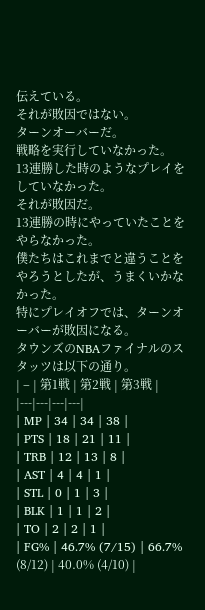伝えている。
それが敗因ではない。
ターンオーバーだ。
戦略を実行していなかった。
13連勝した時のようなプレイをしていなかった。
それが敗因だ。
13連勝の時にやっていたことをやらなかった。
僕たちはこれまでと違うことをやろうとしたが、うまくいかなかった。
特にプレイオフでは、ターンオーバーが敗因になる。
タウンズのNBAファイナルのスタッツは以下の通り。
| – | 第1戦 | 第2戦 | 第3戦 |
|---|---|---|---|
| MP | 34 | 34 | 38 |
| PTS | 18 | 21 | 11 |
| TRB | 12 | 13 | 8 |
| AST | 4 | 4 | 1 |
| STL | 0 | 1 | 3 |
| BLK | 1 | 1 | 2 |
| TO | 2 | 2 | 1 |
| FG% | 46.7% (7/15) | 66.7% (8/12) | 40.0% (4/10) |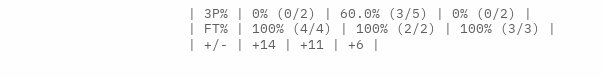| 3P% | 0% (0/2) | 60.0% (3/5) | 0% (0/2) |
| FT% | 100% (4/4) | 100% (2/2) | 100% (3/3) |
| +/- | +14 | +11 | +6 |